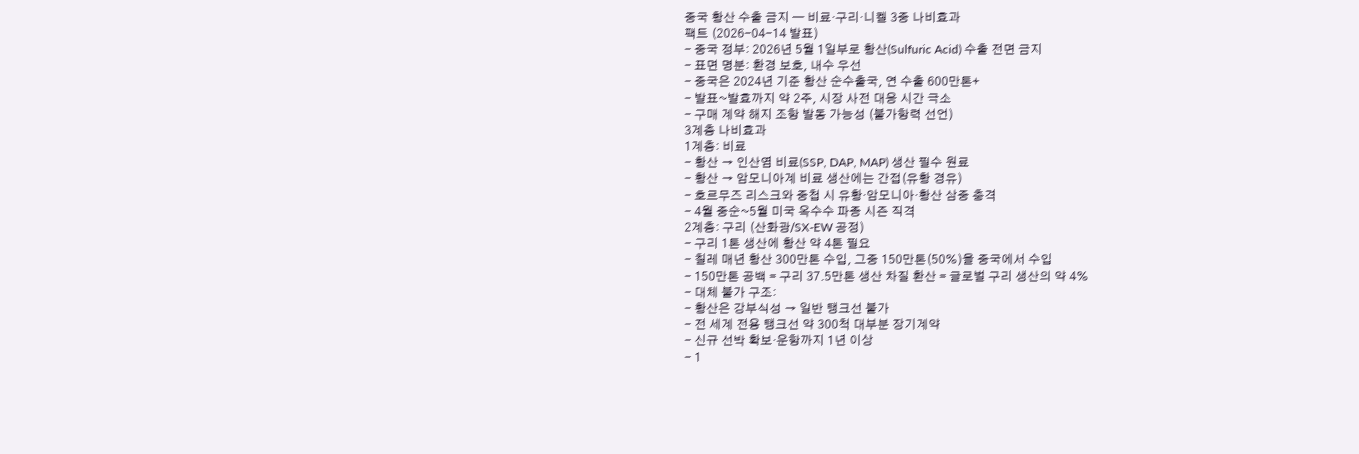중국 황산 수출 금지 — 비료·구리·니켈 3중 나비효과
팩트 (2026-04-14 발표)
- 중국 정부: 2026년 5월 1일부로 황산(Sulfuric Acid) 수출 전면 금지
- 표면 명분: 환경 보호, 내수 우선
- 중국은 2024년 기준 황산 순수출국, 연 수출 600만톤+
- 발표~발효까지 약 2주, 시장 사전 대응 시간 극소
- 구매 계약 해지 조항 발동 가능성 (불가항력 선언)
3계층 나비효과
1계층: 비료
- 황산 → 인산염 비료(SSP, DAP, MAP) 생산 필수 원료
- 황산 → 암모니아계 비료 생산에는 간접(유황 경유)
- 호르무즈 리스크와 중첩 시 유황·암모니아·황산 삼중 충격
- 4월 중순~5월 미국 옥수수 파종 시즌 직격
2계층: 구리 (산화광/SX-EW 공정)
- 구리 1톤 생산에 황산 약 4톤 필요
- 칠레 매년 황산 300만톤 수입, 그중 150만톤(50%)을 중국에서 수입
- 150만톤 공백 = 구리 37.5만톤 생산 차질 환산 = 글로벌 구리 생산의 약 4%
- 대체 불가 구조:
- 황산은 강부식성 → 일반 탱크선 불가
- 전 세계 전용 탱크선 약 300척 대부분 장기계약
- 신규 선박 확보·운항까지 1년 이상
- 1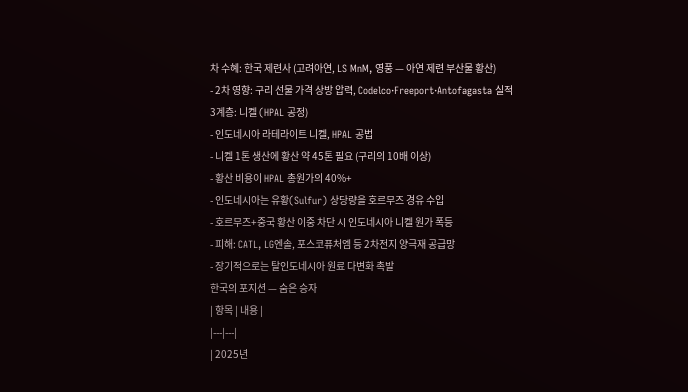차 수혜: 한국 제련사 (고려아연, LS MnM, 영풍 — 아연 제련 부산물 황산)
- 2차 영향: 구리 선물 가격 상방 압력, Codelco·Freeport·Antofagasta 실적
3계층: 니켈 (HPAL 공정)
- 인도네시아 라테라이트 니켈, HPAL 공법
- 니켈 1톤 생산에 황산 약 45톤 필요 (구리의 10배 이상)
- 황산 비용이 HPAL 총원가의 40%+
- 인도네시아는 유황(Sulfur) 상당량을 호르무즈 경유 수입
- 호르무즈+중국 황산 이중 차단 시 인도네시아 니켈 원가 폭등
- 피해: CATL, LG엔솔, 포스코퓨처엠 등 2차전지 양극재 공급망
- 장기적으로는 탈인도네시아 원료 다변화 촉발
한국의 포지션 — 숨은 승자
| 항목 | 내용 |
|---|---|
| 2025년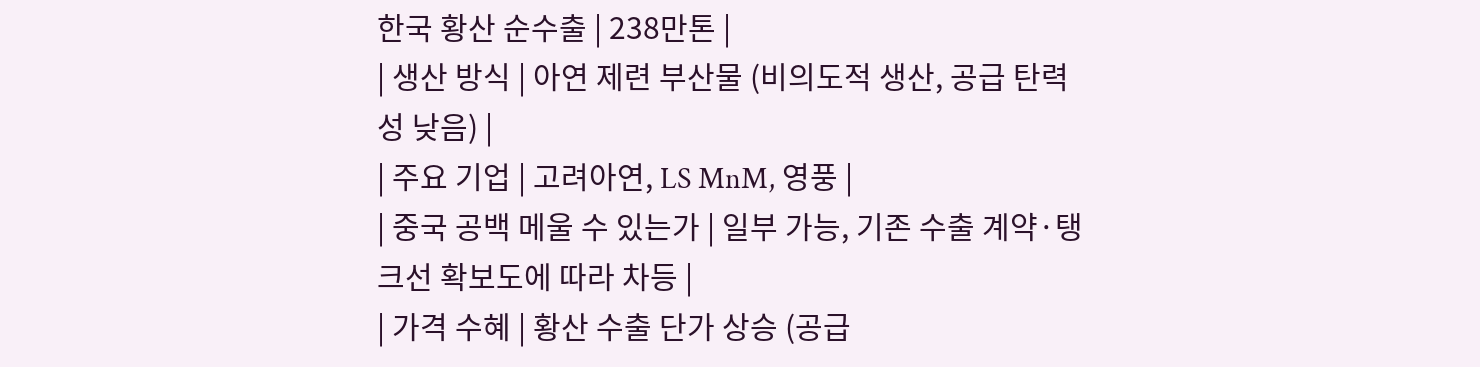한국 황산 순수출 | 238만톤 |
| 생산 방식 | 아연 제련 부산물 (비의도적 생산, 공급 탄력성 낮음) |
| 주요 기업 | 고려아연, LS MnM, 영풍 |
| 중국 공백 메울 수 있는가 | 일부 가능, 기존 수출 계약·탱크선 확보도에 따라 차등 |
| 가격 수혜 | 황산 수출 단가 상승 (공급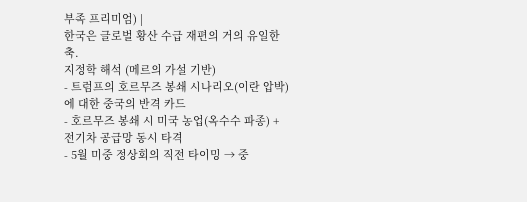부족 프리미엄) |
한국은 글로벌 황산 수급 재편의 거의 유일한 축.
지정학 해석 (메르의 가설 기반)
- 트럼프의 호르무즈 봉쇄 시나리오(이란 압박)에 대한 중국의 반격 카드
- 호르무즈 봉쇄 시 미국 농업(옥수수 파종) + 전기차 공급망 동시 타격
- 5월 미중 정상회의 직전 타이밍 → 중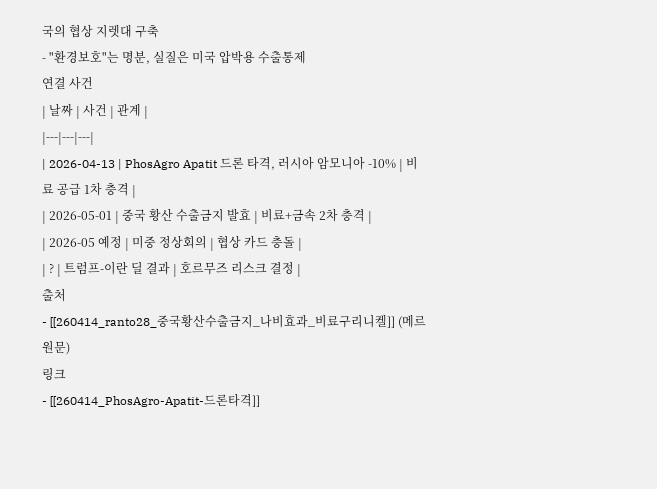국의 협상 지렛대 구축
- "환경보호"는 명분, 실질은 미국 압박용 수출통제
연결 사건
| 날짜 | 사건 | 관계 |
|---|---|---|
| 2026-04-13 | PhosAgro Apatit 드론 타격, 러시아 암모니아 -10% | 비료 공급 1차 충격 |
| 2026-05-01 | 중국 황산 수출금지 발효 | 비료+금속 2차 충격 |
| 2026-05 예정 | 미중 정상회의 | 협상 카드 충돌 |
| ? | 트럼프-이란 딜 결과 | 호르무즈 리스크 결정 |
출처
- [[260414_ranto28_중국황산수출금지_나비효과_비료구리니켈]] (메르 원문)
링크
- [[260414_PhosAgro-Apatit-드론타격]]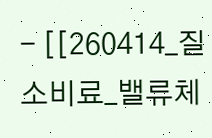- [[260414_질소비료_밸류체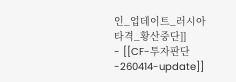인_업데이트_러시아타격_황산중단]]
- [[CF-투자판단-260414-update]]